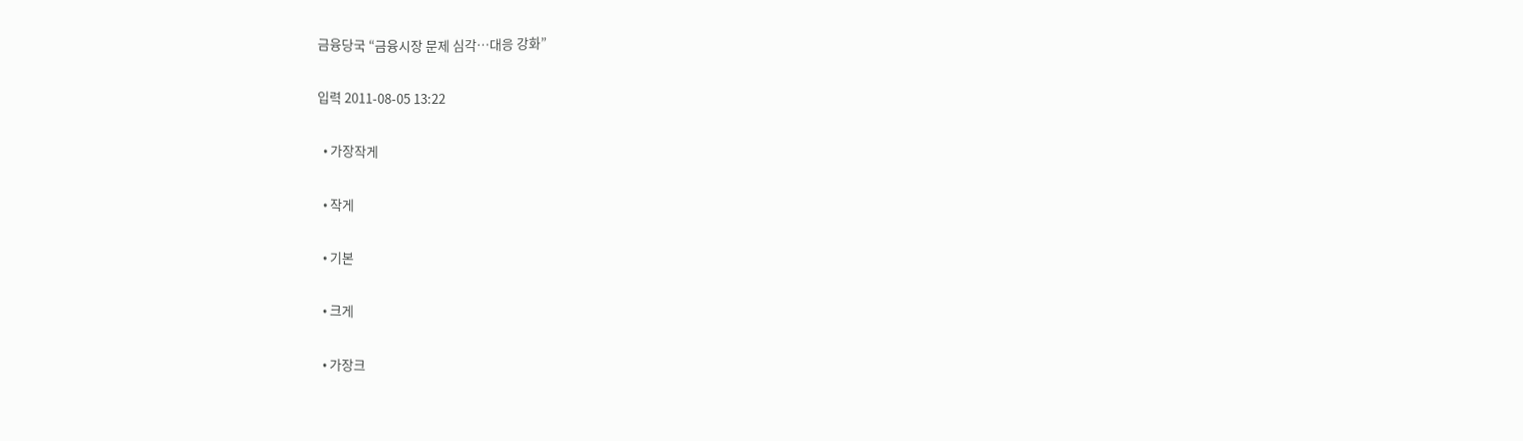금융당국 “금융시장 문제 심각…대응 강화”

입력 2011-08-05 13:22

  • 가장작게

  • 작게

  • 기본

  • 크게

  • 가장크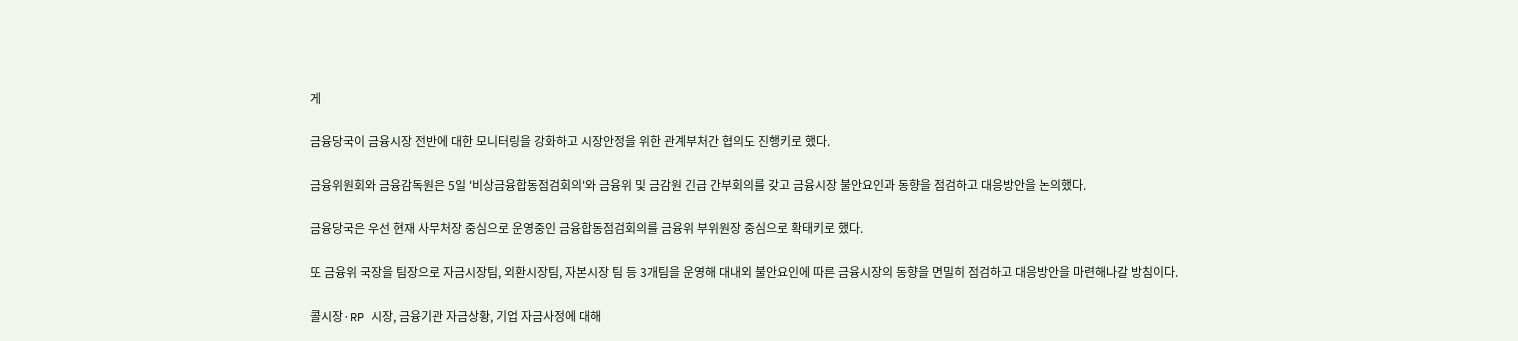게

금융당국이 금융시장 전반에 대한 모니터링을 강화하고 시장안정을 위한 관계부처간 협의도 진행키로 했다.

금융위원회와 금융감독원은 5일 '비상금융합동점검회의'와 금융위 및 금감원 긴급 간부회의를 갖고 금융시장 불안요인과 동향을 점검하고 대응방안을 논의했다.

금융당국은 우선 현재 사무처장 중심으로 운영중인 금융합동점검회의를 금융위 부위원장 중심으로 확태키로 했다.

또 금융위 국장을 팀장으로 자금시장팀, 외환시장팀, 자본시장 팀 등 3개팀을 운영해 대내외 불안요인에 따른 금융시장의 동향을 면밀히 점검하고 대응방안을 마련해나갈 방침이다.

콜시장·RP 시장, 금융기관 자금상황, 기업 자금사정에 대해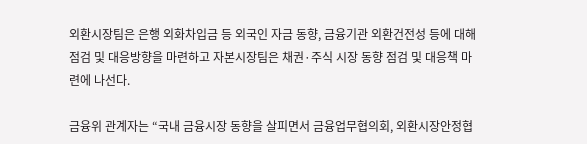외환시장팀은 은행 외화차입금 등 외국인 자금 동향, 금융기관 외환건전성 등에 대해 점검 및 대응방향을 마련하고 자본시장팀은 채권·주식 시장 동향 점검 및 대응책 마련에 나선다.

금융위 관계자는 “국내 금융시장 동향을 살피면서 금융업무협의회, 외환시장안정협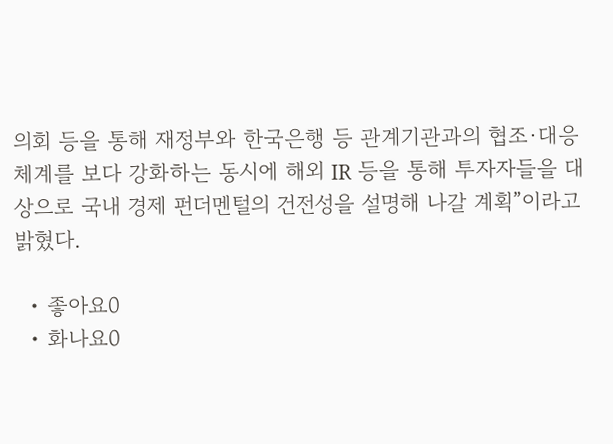의회 등을 통해 재정부와 한국은행 등 관계기관과의 협조·대응체계를 보다 강화하는 동시에 해외 IR 등을 통해 투자자들을 대상으로 국내 경제 펀더멘털의 건전성을 설명해 나갈 계획”이라고 밝혔다.

  • 좋아요0
  • 화나요0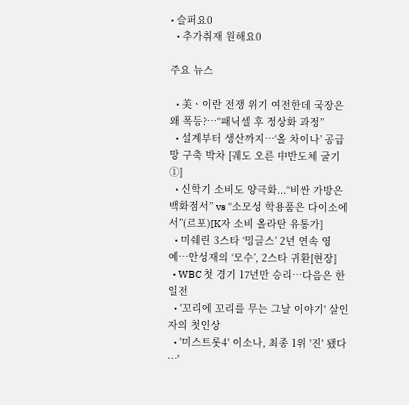• 슬퍼요0
  • 추가취재 원해요0

주요 뉴스

  • 美ㆍ이란 전쟁 위기 여전한데 국장은 왜 폭등?⋯“패닉셀 후 정상화 과정”
  • 설계부터 생산까지…‘올 차이나’ 공급망 구축 박차 [궤도 오른 中반도체 굴기 ①]
  • 신학기 소비도 양극화...“비싼 가방은 백화점서” vs “소모성 학용품은 다이소에서”(르포)[K자 소비 올라탄 유통가]
  • 미쉐린 3스타 ‘밍글스’ 2년 연속 영예…안성재의 ‘모수’, 2스타 귀환[현장]
  • WBC 첫 경기 17년만 승리…다음은 한일전
  • '꼬리에 꼬리를 무는 그날 이야기' 살인자의 첫인상
  • '미스트롯4' 이소나, 최종 1위 '진' 됐다⋯'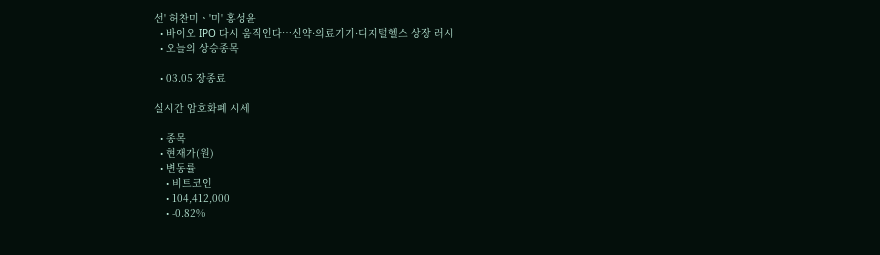선' 허찬미ㆍ'미' 홍성윤
  • 바이오 IPO 다시 움직인다…신약·의료기기·디지털헬스 상장 러시
  • 오늘의 상승종목

  • 03.05 장종료

실시간 암호화폐 시세

  • 종목
  • 현재가(원)
  • 변동률
    • 비트코인
    • 104,412,000
    • -0.82%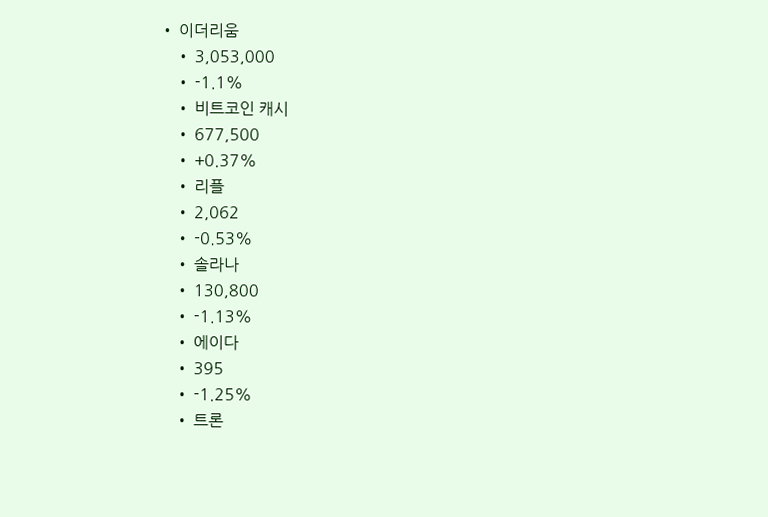• 이더리움
    • 3,053,000
    • -1.1%
    • 비트코인 캐시
    • 677,500
    • +0.37%
    • 리플
    • 2,062
    • -0.53%
    • 솔라나
    • 130,800
    • -1.13%
    • 에이다
    • 395
    • -1.25%
    • 트론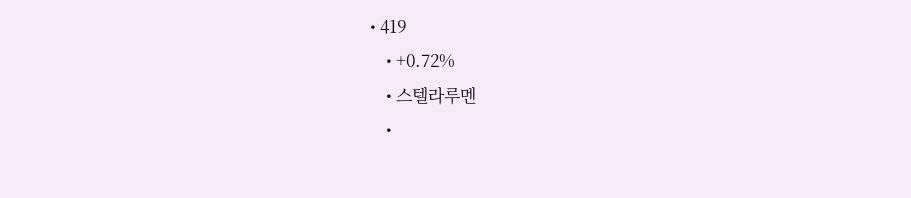• 419
    • +0.72%
    • 스텔라루멘
    •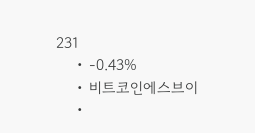231
    • -0.43%
    • 비트코인에스브이
    •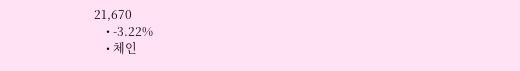21,670
    • -3.22%
    • 체인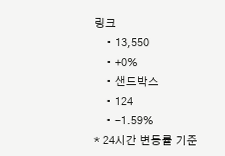링크
    • 13,550
    • +0%
    • 샌드박스
    • 124
    • -1.59%
* 24시간 변동률 기준